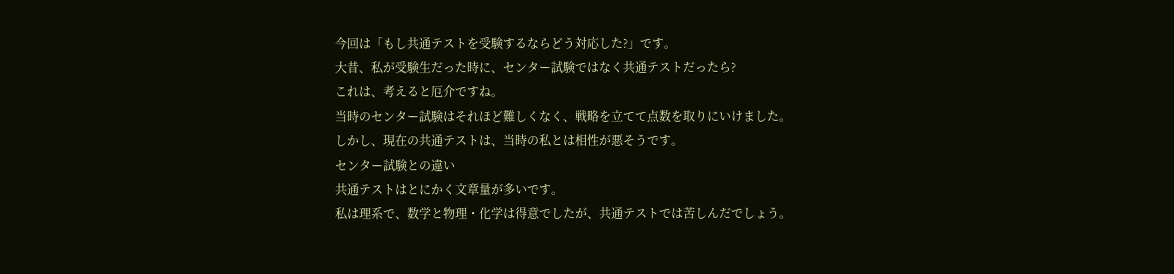今回は「もし共通テストを受験するならどう対応した?」です。
大昔、私が受験生だった時に、センター試験ではなく共通テストだったら?
これは、考えると厄介ですね。
当時のセンター試験はそれほど難しくなく、戦略を立てて点数を取りにいけました。
しかし、現在の共通テストは、当時の私とは相性が悪そうです。
センター試験との違い
共通テストはとにかく文章量が多いです。
私は理系で、数学と物理・化学は得意でしたが、共通テストでは苦しんだでしょう。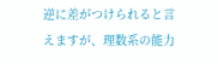逆に差がつけられると言えますが、理数系の能力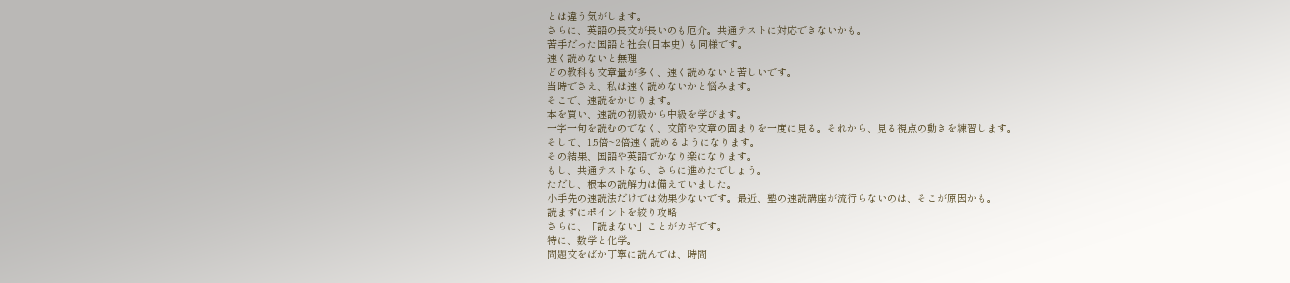とは違う気がします。
さらに、英語の長文が長いのも厄介。共通テストに対応できないかも。
苦手だった国語と社会(日本史) も同様です。
速く読めないと無理
どの教科も文章量が多く、速く読めないと苦しいです。
当時でさえ、私は速く読めないかと悩みます。
そこで、速読をかじります。
本を買い、速読の初級から中級を学びます。
一字一句を読むのでなく、文節や文章の固まりを一度に見る。それから、見る視点の動きを練習します。
そして、1.5倍~2倍速く読めるようになります。
その結果、国語や英語でかなり楽になります。
もし、共通テストなら、さらに進めたでしょう。
ただし、根本の読解力は備えていました。
小手先の速読法だけでは効果少ないです。最近、塾の速読講座が流行らないのは、そこが原因かも。
読まずにポイントを絞り攻略
さらに、「読まない」ことがカギです。
特に、数学と化学。
問題文をばか丁寧に読んでは、時間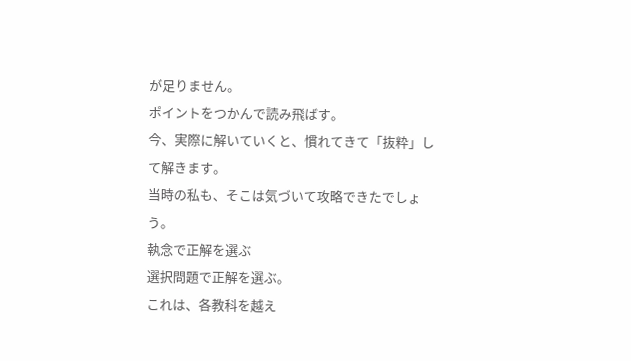が足りません。
ポイントをつかんで読み飛ばす。
今、実際に解いていくと、慣れてきて「抜粋」して解きます。
当時の私も、そこは気づいて攻略できたでしょう。
執念で正解を選ぶ
選択問題で正解を選ぶ。
これは、各教科を越え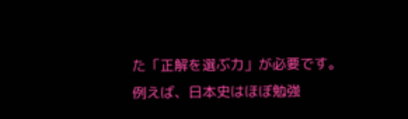た「正解を選ぶ力」が必要です。
例えば、日本史はほぼ勉強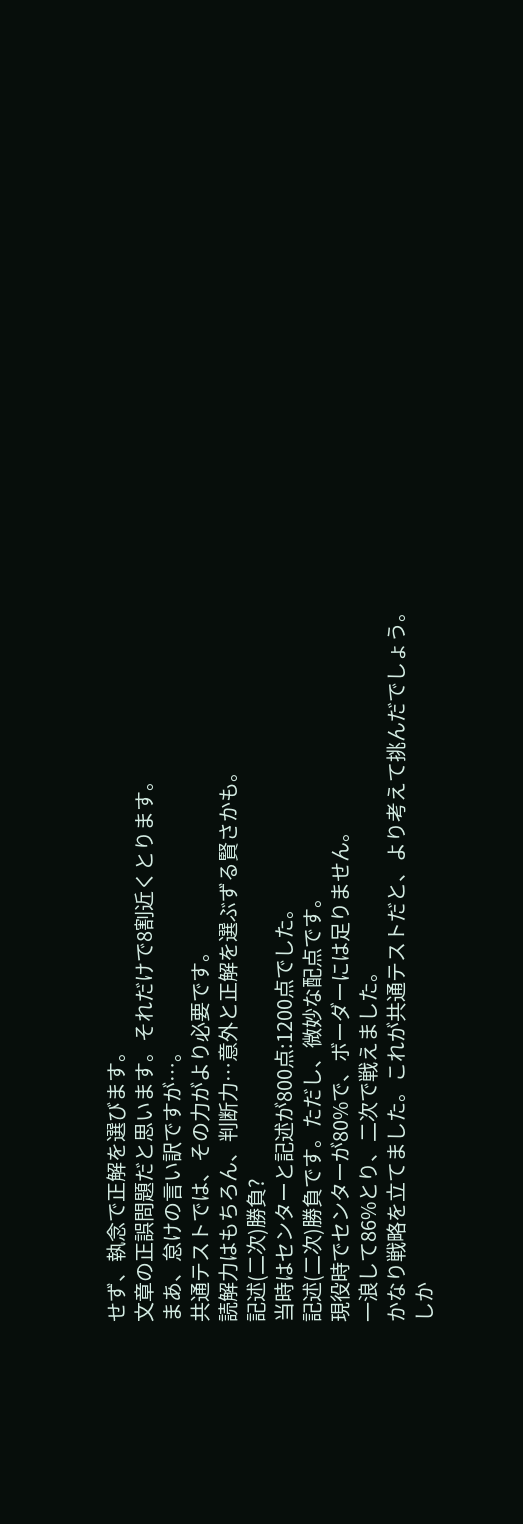せず、執念で正解を選びます。
文章の正誤問題だと思います。それだけで8割近くとります。
まあ、怠けの言い訳ですが…。
共通テストでは、その力がより必要です。
読解力はもちろん、判断力…意外と正解を選ぶずる賢さかも。
記述(二次)勝負?
当時はセンターと記述が800点:1200点でした。
記述(二次)勝負です。ただし、微妙な配点です。
現役時でセンターが80%で、ボーダーには足りません。
一浪して86%とり、二次で戦えました。
かなり戦略を立てました。これが共通テストだと、より考えて挑んだでしょう。
しか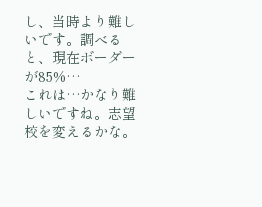し、当時より難しいです。調べると、現在ボーダーが85%…
これは…かなり難しいですね。志望校を変えるかな。